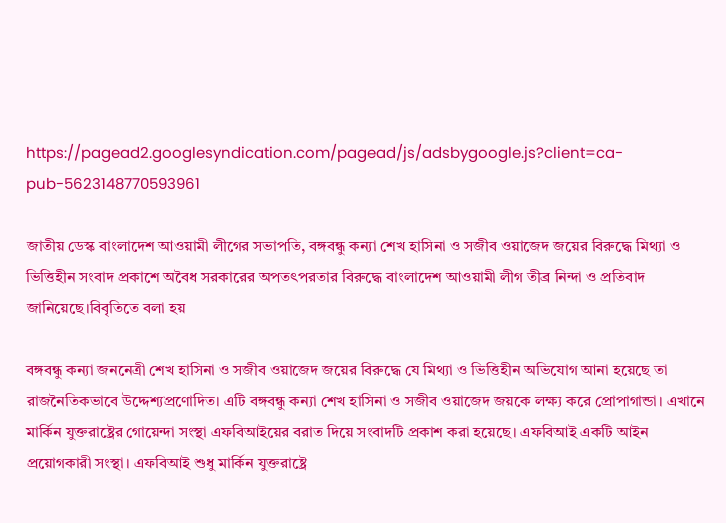https://pagead2.googlesyndication.com/pagead/js/adsbygoogle.js?client=ca-pub-5623148770593961

জাতীয় ডেস্ক বাংলাদেশ আওয়ামী লীগের সভাপতি, বঙ্গবন্ধু কন্যা শেখ হাসিনা ও সজীব ওয়াজেদ জয়ের বিরুদ্ধে মিথ্যা ও ভিত্তিহীন সংবাদ প্রকাশে অবৈধ সরকারের অপতৎপরতার বিরুদ্ধে বাংলাদেশ আওয়ামী লীগ তীব্র নিন্দা ও প্রতিবাদ জানিয়েছে।বিবৃতিতে বলা হয়

বঙ্গবন্ধু কন্যা জননেত্রী শেখ হাসিনা ও সজীব ওয়াজেদ জয়ের বিরুদ্ধে যে মিথ্যা ও ভিত্তিহীন অভিযোগ আনা হয়েছে তা রাজনৈতিকভাবে উদ্দেশ্যপ্রণোদিত। এটি বঙ্গবন্ধু কন্যা শেখ হাসিনা ও সজীব ওয়াজেদ জয়কে লক্ষ্য করে প্রোপাগান্ডা। এখানে মার্কিন যুক্তরাষ্ট্রের গোয়েন্দা সংস্থা এফবিআইয়ের বরাত দিয়ে সংবাদটি প্রকাশ করা হয়েছে। এফবিআই একটি আইন প্রয়োগকারী সংস্থা। এফবিআই শুধু মার্কিন যুক্তরাষ্ট্রে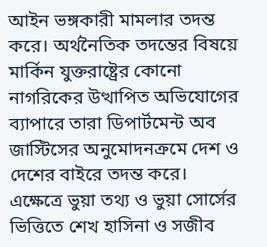আইন ভঙ্গকারী মামলার তদন্ত করে। অর্থনৈতিক তদন্তের বিষয়ে মার্কিন যুক্তরাষ্ট্রের কোনো নাগরিকের উত্থাপিত অভিযোগের ব্যাপারে তারা ডিপার্টমেন্ট অব জাস্টিসের অনুমোদনক্রমে দেশ ও দেশের বাইরে তদন্ত করে। এক্ষেত্রে ভুয়া তথ্য ও ভুয়া সোর্সের ভিত্তিতে শেখ হাসিনা ও সজীব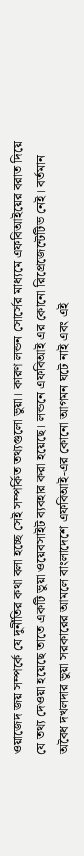ওয়াজেদ জয় সম্পর্কে যে দুর্নীতির কথা বলা হচ্ছে সেই সম্পর্কিত তথ্যগুলো ভুয়া। কারণ লন্ডন সোর্সের মাধ্যমে এফবিআইয়ের বরাত দিয়ে যে তথ্য দেওয়া হয়েছে তাতে একটি ভুয়া ওয়েবসাইট ব্যবহার করা হয়েছে। লন্ডনে এফবিআই এর কোনো রিপ্রেজেন্টেটিভ নেই। বর্তমান অবৈধ দখলদার ভুয়া সরকারের আমলে বাংলাদেশে এফবিআই-এর কোনো আগমন ঘটে নাই এবং এই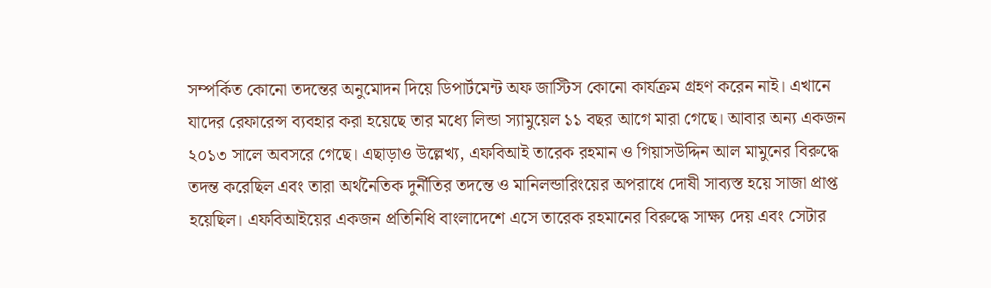সম্পর্কিত কোনো তদন্তের অনুমোদন দিয়ে ডিপার্টমেন্ট অফ জাস্টিস কোনো কার্যক্রম গ্রহণ করেন নাই। এখানে যাদের রেফারেন্স ব্যবহার করা হয়েছে তার মধ্যে লিন্ডা স্যামুয়েল ১১ বছর আগে মারা গেছে। আবার অন্য একজন ২০১৩ সালে অবসরে গেছে। এছাড়াও উল্লেখ্য, এফবিআই তারেক রহমান ও গিয়াসউদ্দিন আল মামুনের বিরুদ্ধে তদন্ত করেছিল এবং তারা অর্থনৈতিক দুর্নীতির তদন্তে ও মানিলন্ডারিংয়ের অপরাধে দোষী সাব্যস্ত হয়ে সাজা প্রাপ্ত হয়েছিল। এফবিআইয়ের একজন প্রতিনিধি বাংলাদেশে এসে তারেক রহমানের বিরুদ্ধে সাক্ষ্য দেয় এবং সেটার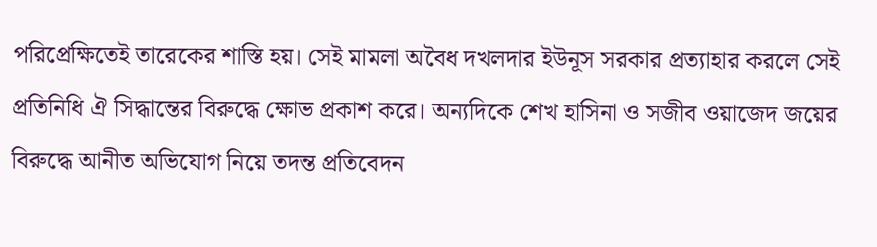পরিপ্রেক্ষিতেই তারেকের শাস্তি হয়। সেই মামলা অবৈধ দখলদার ইউনূস সরকার প্রত্যাহার করলে সেই প্রতিনিধি ঐ সিদ্ধান্তের বিরুদ্ধে ক্ষোভ প্রকাশ করে। অন্যদিকে শেখ হাসিনা ও সজীব ওয়াজেদ জয়ের বিরুদ্ধে আনীত অভিযোগ নিয়ে তদন্ত প্রতিবেদন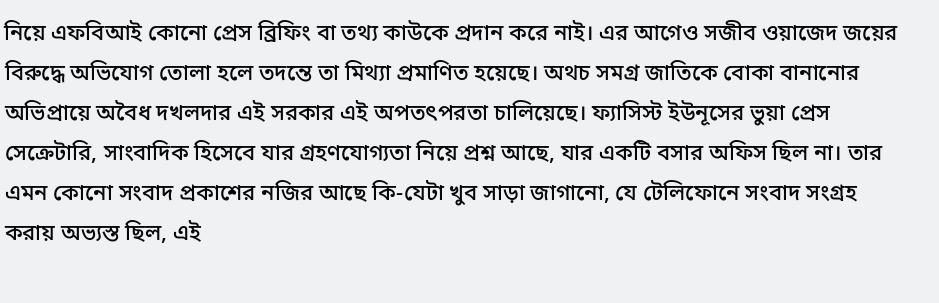নিয়ে এফবিআই কোনো প্রেস ব্রিফিং বা তথ্য কাউকে প্রদান করে নাই। এর আগেও সজীব ওয়াজেদ জয়ের বিরুদ্ধে অভিযোগ তোলা হলে তদন্তে তা মিথ্যা প্রমাণিত হয়েছে। অথচ সমগ্র জাতিকে বোকা বানানোর অভিপ্রায়ে অবৈধ দখলদার এই সরকার এই অপতৎপরতা চালিয়েছে। ফ্যাসিস্ট ইউনূসের ভুয়া প্রেস সেক্রেটারি, সাংবাদিক হিসেবে যার গ্রহণযোগ্যতা নিয়ে প্রশ্ন আছে, যার একটি বসার অফিস ছিল না। তার এমন কোনো সংবাদ প্রকাশের নজির আছে কি-যেটা খুব সাড়া জাগানো, যে টেলিফোনে সংবাদ সংগ্রহ করায় অভ্যস্ত ছিল, এই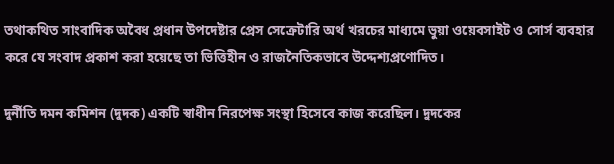তথাকথিত সাংবাদিক অবৈধ প্রধান উপদেষ্টার প্রেস সেক্রেটারি অর্থ খরচের মাধ্যমে ভুয়া ওয়েবসাইট ও সোর্স ব্যবহার করে যে সংবাদ প্রকাশ করা হয়েছে তা ভিত্তিহীন ও রাজনৈতিকভাবে উদ্দেশ্যপ্রণোদিত।

দুর্নীতি দমন কমিশন (দুদক) একটি স্বাধীন নিরপেক্ষ সংস্থা হিসেবে কাজ করেছিল। দুদকের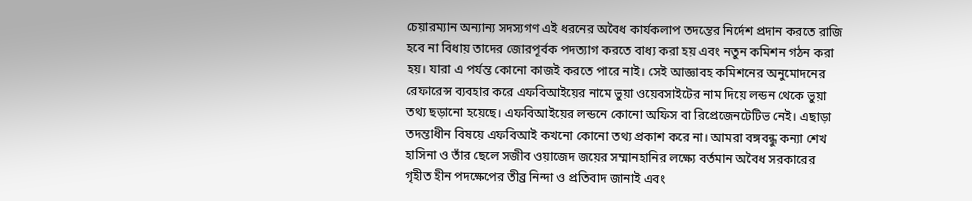চেয়ারম্যান অন্যান্য সদস্যগণ এই ধরনের অবৈধ কার্যকলাপ তদন্তের নির্দেশ প্রদান করতে রাজি হবে না বিধায় তাদের জোরপূর্বক পদত্যাগ করতে বাধ্য করা হয় এবং নতুন কমিশন গঠন করা হয়। যারা এ পর্যন্ত কোনো কাজই করতে পারে নাই। সেই আজ্ঞাবহ কমিশনের অনুমোদনের রেফারেন্স ব্যবহার করে এফবিআইয়ের নামে ভুয়া ওয়েবসাইটের নাম দিয়ে লন্ডন থেকে ভুয়া তথ্য ছড়ানো হয়েছে। এফবিআইয়ের লন্ডনে কোনো অফিস বা রিপ্রেজেনটেটিভ নেই। এছাড়া তদন্তাধীন বিষয়ে এফবিআই কখনো কোনো তথ্য প্রকাশ করে না। আমরা বঙ্গবন্ধু কন্যা শেখ হাসিনা ও তাঁর ছেলে সজীব ওয়াজেদ জয়ের সম্মানহানির লক্ষ্যে বর্তমান অবৈধ সরকারের গৃহীত হীন পদক্ষেপের তীব্র নিন্দা ও প্রতিবাদ জানাই এবং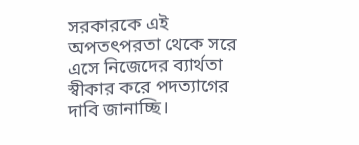সরকারকে এই অপতৎপরতা থেকে সরে এসে নিজেদের ব্যার্থতা স্বীকার করে পদত্যাগের দাবি জানাচ্ছি।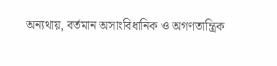অন্যথায়, বর্তমান অসাংবিধানিক ও অগণতান্ত্রিক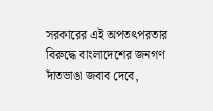সরকারের এই অপতৎপরতার বিরুদ্ধে বাংলাদেশের জনগণ দাঁতভাঙা জবাব দেবে,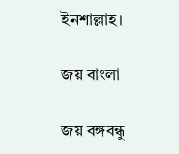ইনশাল্লাহ।

জয় বাংলা

জয় বঙ্গবন্ধু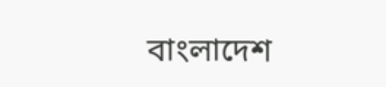বাংলাদেশ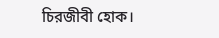চিরজীবী হোক।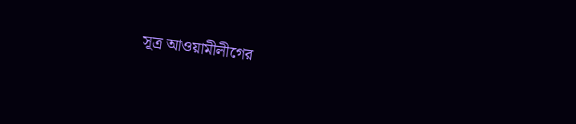সূত্র আওয়ামীলীগের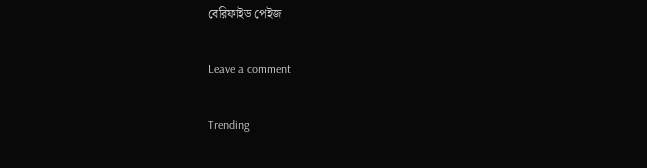বেরিফাইড পেইজ

Leave a comment

Trending